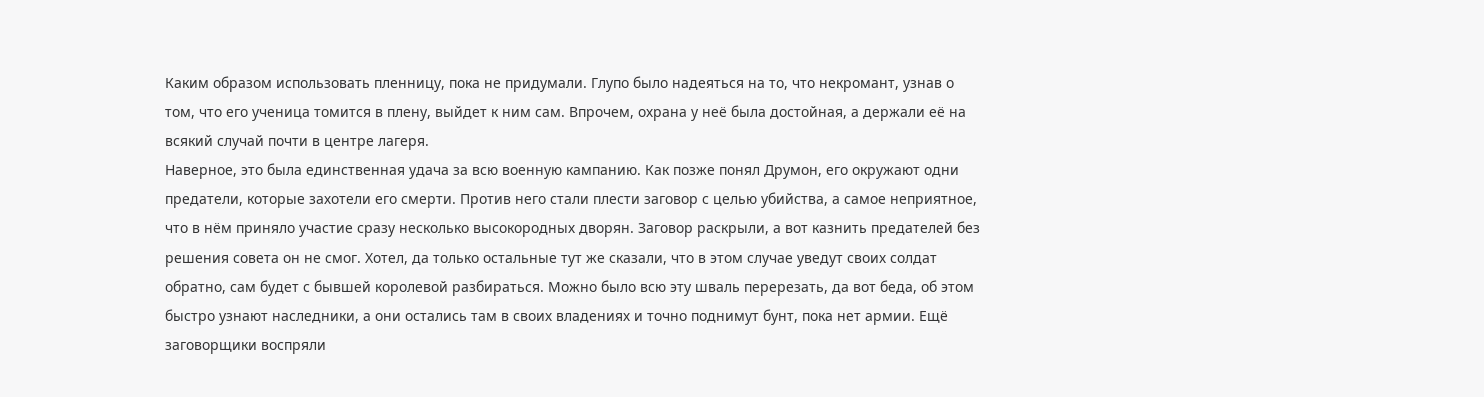Каким образом использовать пленницу, пока не придумали. Глупо было надеяться на то, что некромант, узнав о том, что его ученица томится в плену, выйдет к ним сам. Впрочем, охрана у неё была достойная, а держали её на всякий случай почти в центре лагеря.
Наверное, это была единственная удача за всю военную кампанию. Как позже понял Друмон, его окружают одни предатели, которые захотели его смерти. Против него стали плести заговор с целью убийства, а самое неприятное, что в нём приняло участие сразу несколько высокородных дворян. Заговор раскрыли, а вот казнить предателей без решения совета он не смог. Хотел, да только остальные тут же сказали, что в этом случае уведут своих солдат обратно, сам будет с бывшей королевой разбираться. Можно было всю эту шваль перерезать, да вот беда, об этом быстро узнают наследники, а они остались там в своих владениях и точно поднимут бунт, пока нет армии. Ещё заговорщики воспряли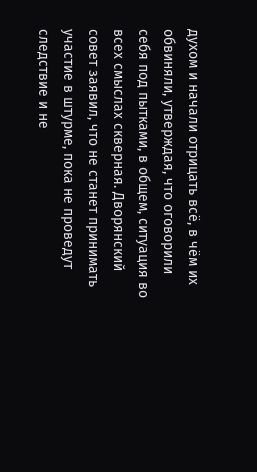духом и начали отрицать всё, в чём их обвиняли, утверждая, что оговорили себя под пытками, в общем, ситуация во всех смыслах скверная. Дворянский совет заявил, что не станет принимать участие в штурме, пока не проведут следствие и не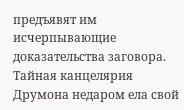предъявят им исчерпывающие доказательства заговора.
Тайная канцелярия Друмона недаром ела свой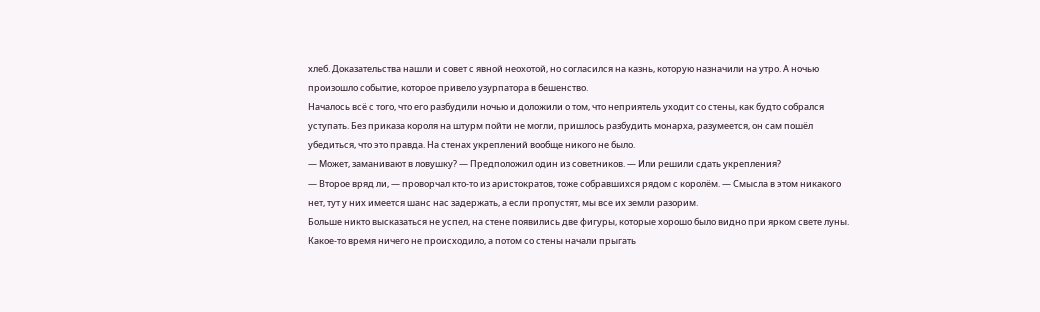хлеб. Доказательства нашли и совет с явной неохотой, но согласился на казнь, которую назначили на утро. А ночью произошло событие, которое привело узурпатора в бешенство.
Началось всё с того, что его разбудили ночью и доложили о том, что неприятель уходит со стены, как будто собрался уступать. Без приказа короля на штурм пойти не могли, пришлось разбудить монарха, разумеется, он сам пошёл убедиться, что это правда. На стенах укреплений вообще никого не было.
— Может, заманивают в ловушку? — Предположил один из советников. — Или решили сдать укрепления?
— Второе вряд ли, — проворчал кто-то из аристократов, тоже собравшихся рядом с королём. — Смысла в этом никакого нет, тут у них имеется шанс нас задержать, а если пропустят, мы все их земли разорим.
Больше никто высказаться не успел, на стене появились две фигуры, которые хорошо было видно при ярком свете луны. Какое-то время ничего не происходило, а потом со стены начали прыгать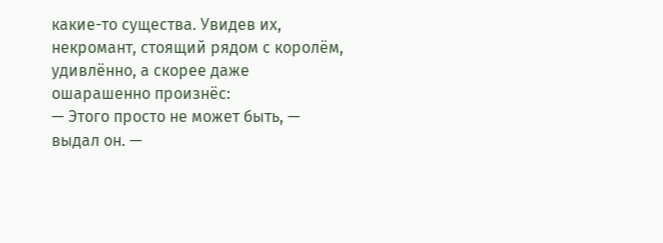какие-то существа. Увидев их, некромант, стоящий рядом с королём, удивлённо, а скорее даже ошарашенно произнёс:
— Этого просто не может быть, — выдал он. —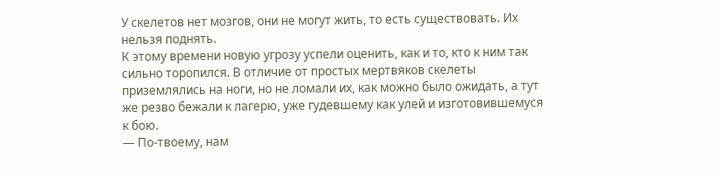У скелетов нет мозгов, они не могут жить, то есть существовать. Их нельзя поднять.
К этому времени новую угрозу успели оценить, как и то, кто к ним так сильно торопился. В отличие от простых мертвяков скелеты приземлялись на ноги, но не ломали их, как можно было ожидать, а тут же резво бежали к лагерю, уже гудевшему как улей и изготовившемуся к бою.
— По-твоему, нам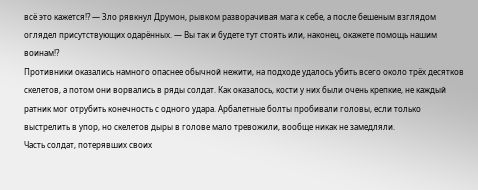всё это кажется⁉ — Зло рявкнул Друмон, рывком разворачивая мага к себе, а после бешеным взглядом оглядел присутствующих одарённых. — Вы так и будете тут стоять или, наконец, окажете помощь нашим воинам⁉
Противники оказались намного опаснее обычной нежити, на подходе удалось убить всего около трёх десятков скелетов, а потом они ворвались в ряды солдат. Как оказалось, кости у них были очень крепкие, не каждый ратник мог отрубить конечность с одного удара. Арбалетные болты пробивали головы, если только выстрелить в упор, но скелетов дыры в голове мало тревожили, вообще никак не замедляли.
Часть солдат, потерявших своих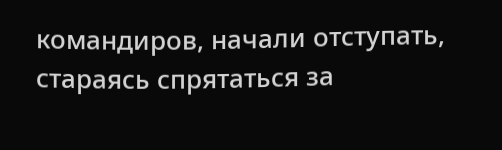командиров, начали отступать, стараясь спрятаться за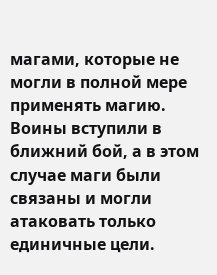магами, которые не могли в полной мере применять магию. Воины вступили в ближний бой, а в этом случае маги были связаны и могли атаковать только единичные цели.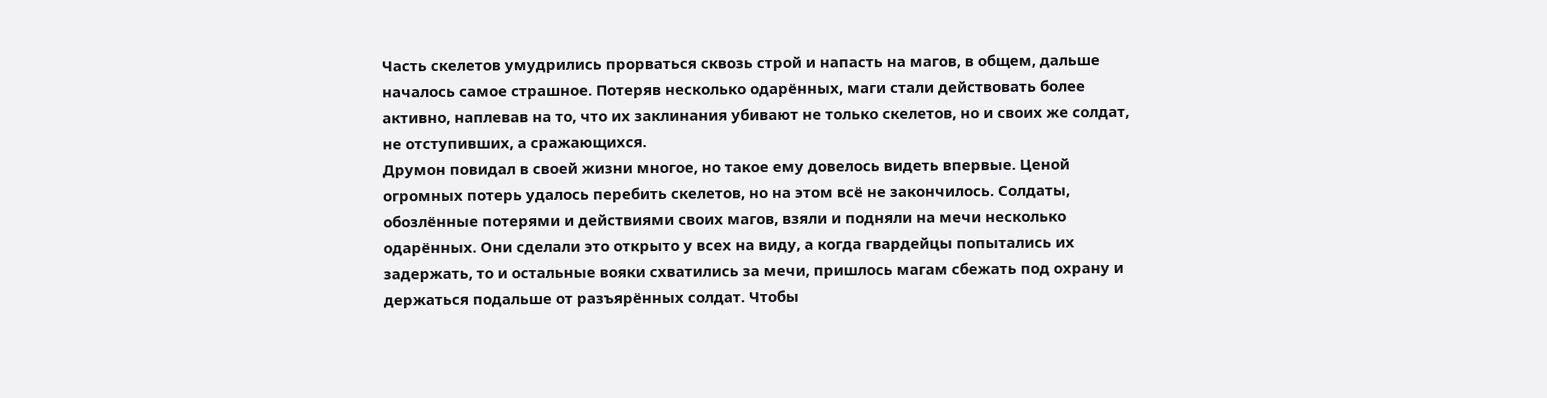Часть скелетов умудрились прорваться сквозь строй и напасть на магов, в общем, дальше началось самое страшное. Потеряв несколько одарённых, маги стали действовать более активно, наплевав на то, что их заклинания убивают не только скелетов, но и своих же солдат, не отступивших, а сражающихся.
Друмон повидал в своей жизни многое, но такое ему довелось видеть впервые. Ценой огромных потерь удалось перебить скелетов, но на этом всё не закончилось. Солдаты, обозлённые потерями и действиями своих магов, взяли и подняли на мечи несколько одарённых. Они сделали это открыто у всех на виду, а когда гвардейцы попытались их задержать, то и остальные вояки схватились за мечи, пришлось магам сбежать под охрану и держаться подальше от разъярённых солдат. Чтобы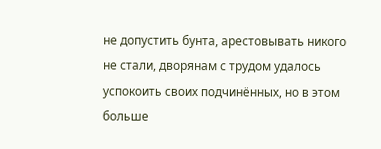не допустить бунта, арестовывать никого не стали, дворянам с трудом удалось успокоить своих подчинённых, но в этом больше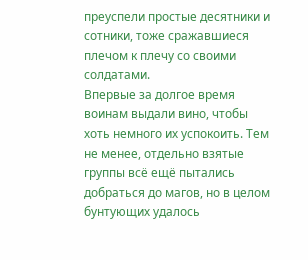преуспели простые десятники и сотники, тоже сражавшиеся плечом к плечу со своими солдатами.
Впервые за долгое время воинам выдали вино, чтобы хоть немного их успокоить. Тем не менее, отдельно взятые группы всё ещё пытались добраться до магов, но в целом бунтующих удалось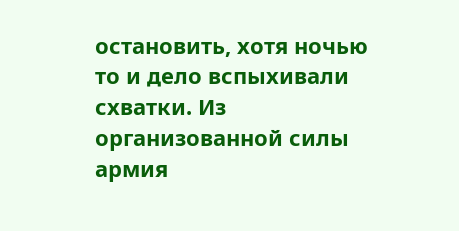остановить, хотя ночью то и дело вспыхивали схватки. Из организованной силы армия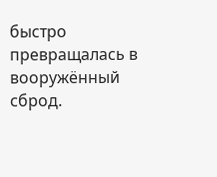быстро превращалась в вооружённый сброд.